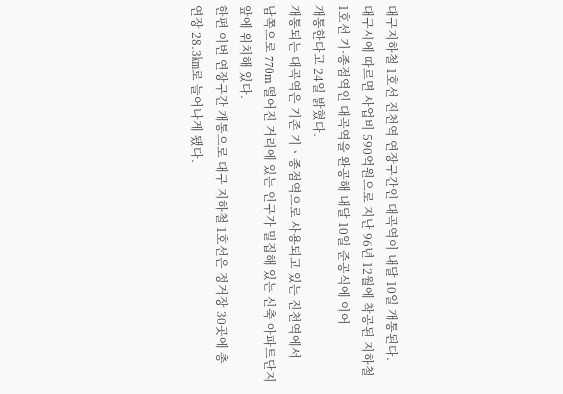대구지하철 1호선 진천역 연장구간인 대곡역이 내달 10일 개통된다.
대구시에 따르면 사업비 590억원으로 지난 96년 12월에 착공된 지하철
1호선 기·종점역인 대곡역을 완공해 내달 10일 준공식에 이어
개통한다고 24일 밝혔다.
개통되는 대곡역은 기존 기ㆍ종점역으로 사용되고 있는 진천역에서
남쪽으로 770m 떨어진 거리에 있는 인구가 밀집해 있는 신축 아파트단지
앞에 위치해 있다.
한편 이번 연장구간 개통으로 대구 지하철 1호선은 정거장 30곳에 총
연장 28.3㎞로 늘어나게 됐다.